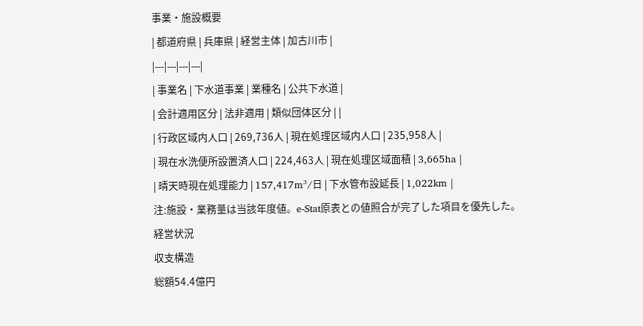事業・施設概要
| 都道府県 | 兵庫県 | 経営主体 | 加古川市 |
|---|---|---|---|
| 事業名 | 下水道事業 | 業種名 | 公共下水道 |
| 会計適用区分 | 法非適用 | 類似団体区分 | |
| 行政区域内人口 | 269,736人 | 現在処理区域内人口 | 235,958人 |
| 現在水洗便所設置済人口 | 224,463人 | 現在処理区域面積 | 3,665ha |
| 晴天時現在処理能力 | 157,417m³/日 | 下水管布設延長 | 1,022km |
注:施設・業務量は当該年度値。e-Stat原表との値照合が完了した項目を優先した。
経営状況
収支構造
総額54.4億円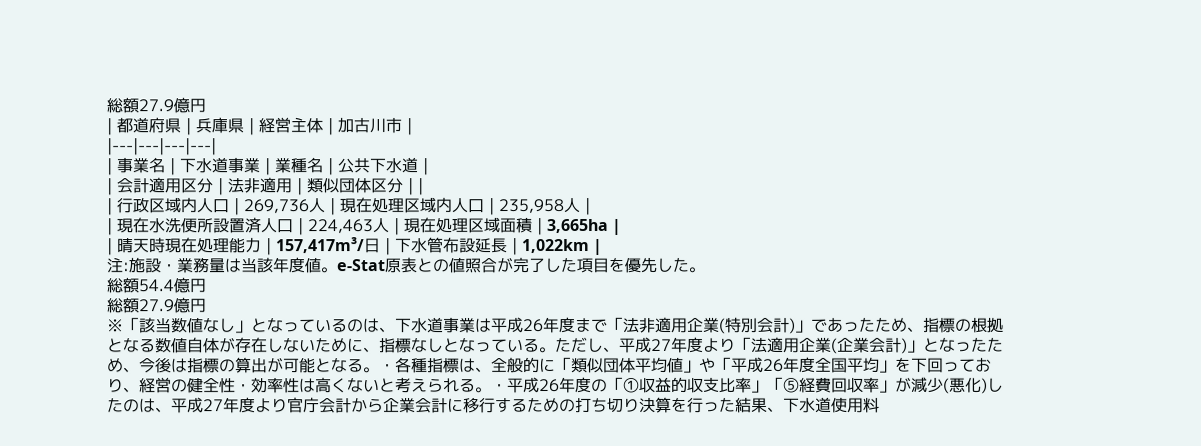総額27.9億円
| 都道府県 | 兵庫県 | 経営主体 | 加古川市 |
|---|---|---|---|
| 事業名 | 下水道事業 | 業種名 | 公共下水道 |
| 会計適用区分 | 法非適用 | 類似団体区分 | |
| 行政区域内人口 | 269,736人 | 現在処理区域内人口 | 235,958人 |
| 現在水洗便所設置済人口 | 224,463人 | 現在処理区域面積 | 3,665ha |
| 晴天時現在処理能力 | 157,417m³/日 | 下水管布設延長 | 1,022km |
注:施設・業務量は当該年度値。e-Stat原表との値照合が完了した項目を優先した。
総額54.4億円
総額27.9億円
※「該当数値なし」となっているのは、下水道事業は平成26年度まで「法非適用企業(特別会計)」であったため、指標の根拠となる数値自体が存在しないために、指標なしとなっている。ただし、平成27年度より「法適用企業(企業会計)」となったため、今後は指標の算出が可能となる。・各種指標は、全般的に「類似団体平均値」や「平成26年度全国平均」を下回っており、経営の健全性・効率性は高くないと考えられる。・平成26年度の「①収益的収支比率」「⑤経費回収率」が減少(悪化)したのは、平成27年度より官庁会計から企業会計に移行するための打ち切り決算を行った結果、下水道使用料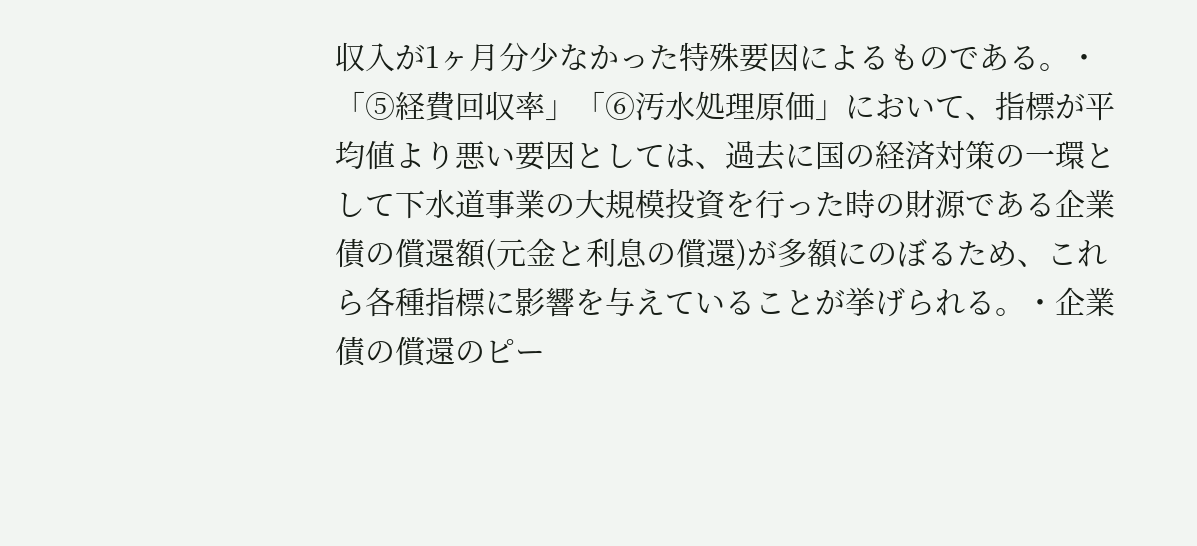収入が1ヶ月分少なかった特殊要因によるものである。・「⑤経費回収率」「⑥汚水処理原価」において、指標が平均値より悪い要因としては、過去に国の経済対策の一環として下水道事業の大規模投資を行った時の財源である企業債の償還額(元金と利息の償還)が多額にのぼるため、これら各種指標に影響を与えていることが挙げられる。・企業債の償還のピー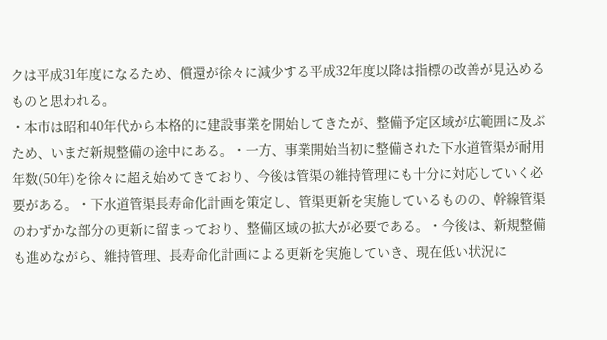クは平成31年度になるため、償還が徐々に減少する平成32年度以降は指標の改善が見込めるものと思われる。
・本市は昭和40年代から本格的に建設事業を開始してきたが、整備予定区域が広範囲に及ぶため、いまだ新規整備の途中にある。・一方、事業開始当初に整備された下水道管渠が耐用年数(50年)を徐々に超え始めてきており、今後は管渠の維持管理にも十分に対応していく必要がある。・下水道管渠長寿命化計画を策定し、管渠更新を実施しているものの、幹線管渠のわずかな部分の更新に留まっており、整備区域の拡大が必要である。・今後は、新規整備も進めながら、維持管理、長寿命化計画による更新を実施していき、現在低い状況に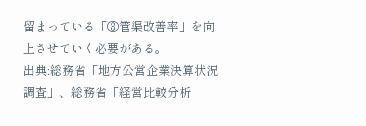留まっている「③管渠改善率」を向上させていく必要がある。
出典:総務省「地方公営企業決算状況調査」、総務省「経営比較分析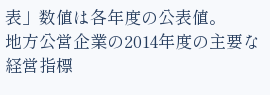表」数値は各年度の公表値。
地方公営企業の2014年度の主要な経営指標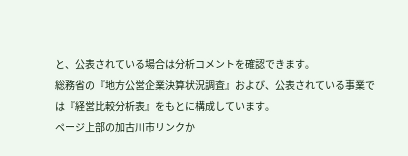と、公表されている場合は分析コメントを確認できます。
総務省の『地方公営企業決算状況調査』および、公表されている事業では『経営比較分析表』をもとに構成しています。
ページ上部の加古川市リンクか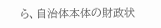ら、自治体本体の財政状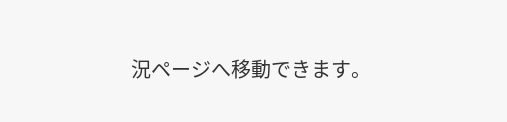況ページへ移動できます。